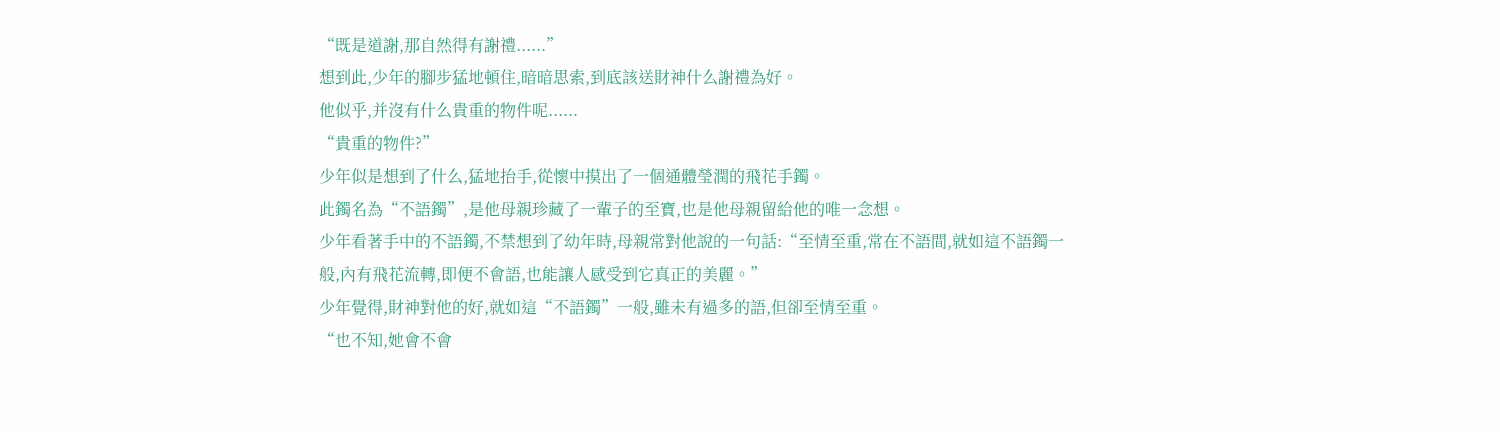“既是道謝,那自然得有謝禮......”
想到此,少年的腳步猛地頓住,暗暗思索,到底該送財神什么謝禮為好。
他似乎,并沒有什么貴重的物件呢......
“貴重的物件?”
少年似是想到了什么,猛地抬手,從懷中摸出了一個通體瑩潤的飛花手鐲。
此鐲名為“不語鐲”,是他母親珍藏了一輩子的至寶,也是他母親留給他的唯一念想。
少年看著手中的不語鐲,不禁想到了幼年時,母親常對他說的一句話:“至情至重,常在不語間,就如這不語鐲一般,內有飛花流轉,即便不會語,也能讓人感受到它真正的美麗。”
少年覺得,財神對他的好,就如這“不語鐲”一般,雖未有過多的語,但卻至情至重。
“也不知,她會不會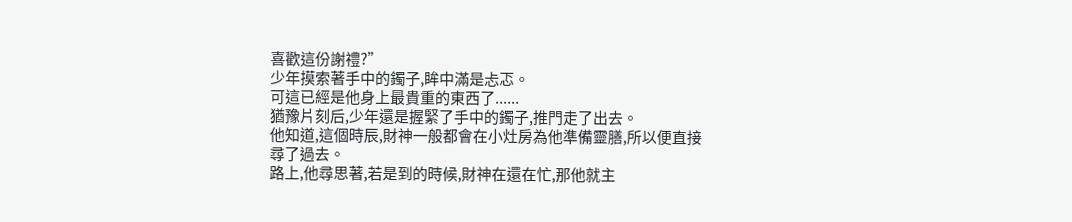喜歡這份謝禮?”
少年摸索著手中的鐲子,眸中滿是忐忑。
可這已經是他身上最貴重的東西了......
猶豫片刻后,少年還是握緊了手中的鐲子,推門走了出去。
他知道,這個時辰,財神一般都會在小灶房為他準備靈膳,所以便直接尋了過去。
路上,他尋思著,若是到的時候,財神在還在忙,那他就主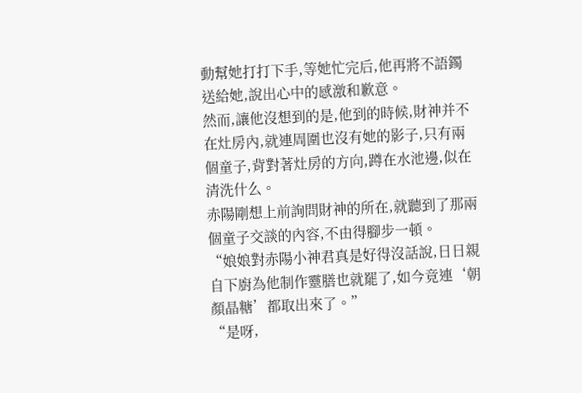動幫她打打下手,等她忙完后,他再將不語鐲送給她,說出心中的感激和歉意。
然而,讓他沒想到的是,他到的時候,財神并不在灶房內,就連周圍也沒有她的影子,只有兩個童子,背對著灶房的方向,蹲在水池邊,似在清洗什么。
赤陽剛想上前詢問財神的所在,就聽到了那兩個童子交談的內容,不由得腳步一頓。
“娘娘對赤陽小神君真是好得沒話說,日日親自下廚為他制作靈膳也就罷了,如今竟連‘朝顏晶糖’都取出來了。”
“是呀,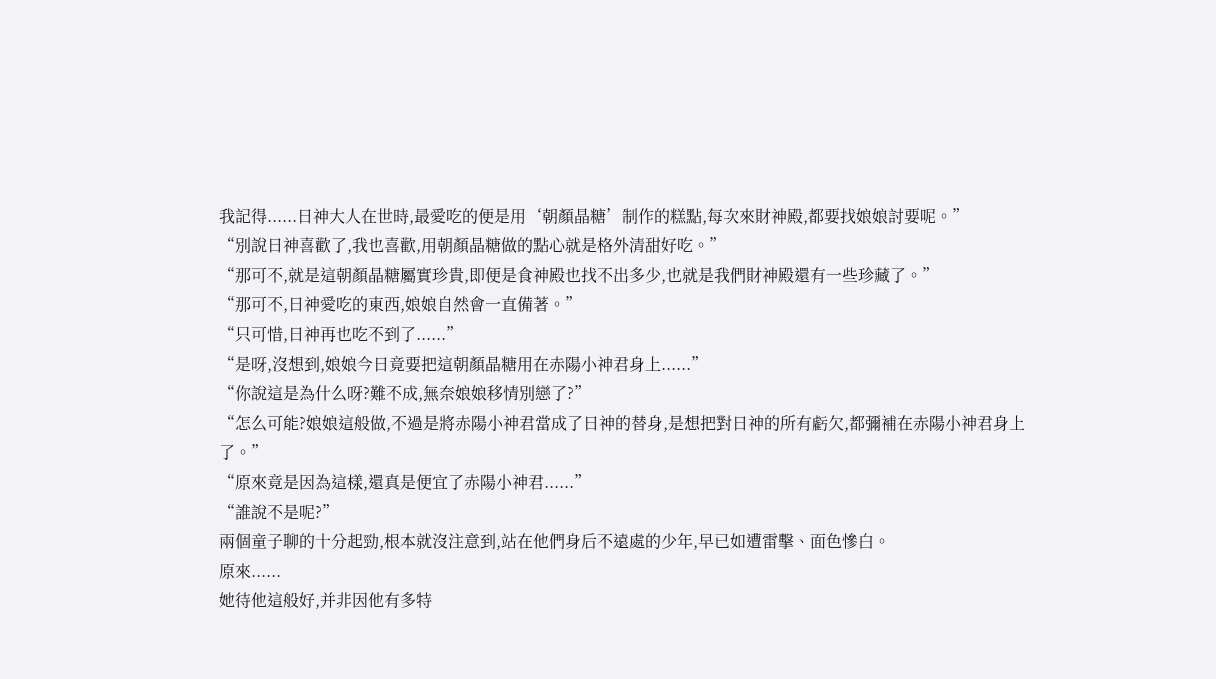我記得......日神大人在世時,最愛吃的便是用‘朝顏晶糖’制作的糕點,每次來財神殿,都要找娘娘討要呢。”
“別說日神喜歡了,我也喜歡,用朝顏晶糖做的點心就是格外清甜好吃。”
“那可不,就是這朝顏晶糖屬實珍貴,即便是食神殿也找不出多少,也就是我們財神殿還有一些珍藏了。”
“那可不,日神愛吃的東西,娘娘自然會一直備著。”
“只可惜,日神再也吃不到了......”
“是呀,沒想到,娘娘今日竟要把這朝顏晶糖用在赤陽小神君身上......”
“你說這是為什么呀?難不成,無奈娘娘移情別戀了?”
“怎么可能?娘娘這般做,不過是將赤陽小神君當成了日神的替身,是想把對日神的所有虧欠,都彌補在赤陽小神君身上了。”
“原來竟是因為這樣,還真是便宜了赤陽小神君......”
“誰說不是呢?”
兩個童子聊的十分起勁,根本就沒注意到,站在他們身后不遠處的少年,早已如遭雷擊、面色慘白。
原來......
她待他這般好,并非因他有多特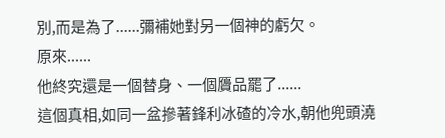別,而是為了......彌補她對另一個神的虧欠。
原來......
他終究還是一個替身、一個贗品罷了......
這個真相,如同一盆摻著鋒利冰碴的冷水,朝他兜頭澆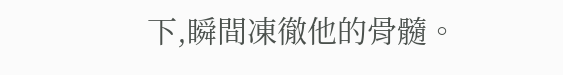下,瞬間凍徹他的骨髓。